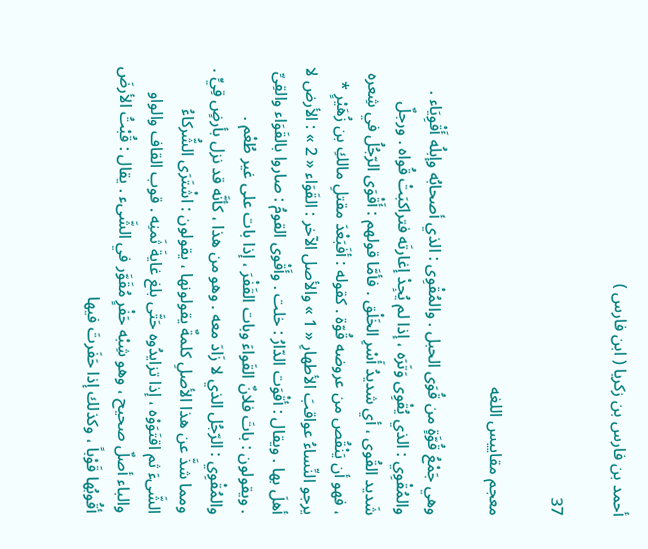أحمد بن فارس بن زكريا ( ابن فارس )

37

معجم مقاييس اللغه

وهي جَمْعُ قُوَّةٍ من قُوَى الحبل . والمُقْوِى : الذي أصحابُه وإبلُه أَقْوِيَاء . والمُقْوِي : الذي يُقْوِى وَتَرَه ، إذا لم يُجِدْ إغارتَه فتراكبَتْ قُواه . ورجلٌ شَديد القُوى ، أي شديدُ أَسْرِ الخَلْق . فأمَّا قولهم : أَقْوَى الرّجُلُ في شِعره ، فهو أن يَنْقُص من عروضه قُوّة . كقوله : أفَبَعْدَ مقتلِ مالكِ بن زُهَيْرٍ * يرجو النِّساءُ عواقبَ الأطهارِ « 1 » والأصل الآخر : القَوَاء « 2 » : الأرض لا أهلَ بها . ويقال : أقْوَت الدّارُ : خلت . وأَقْوى القومُ : صاروا بالقَوَاء والقِىِّ . ويقولون : باتَ فلانٌ القَواءَ وبات القَفْرَ ، إذا بات على غير طُعْم . والمُقْوِي : الرّجُل الذي لا زَادَ معه . وهو من هذا ، كأنَّه قد نزل بأرضٍ قِيٍّ . ومما شذَّ عن هذا الأصلِ كلمةٌ يقولونها ، يقولون : اشْتَرَى الشُّركاءُ الشَّىءَ ثم اقتَوَوْه ، إذا تزايدُوه حَتَّى بلغ غايةَ ثَمنِه . قوب القاف والواو والباء أصلٌ صحيح ، وهو شِبْه حَفْرٍ مُقَوَّر في الشَّىء . يقال : قُبْتُ الأرضَ أقُوبُها قَوْباً ، وكذلك إذا حَفَرتَ فيها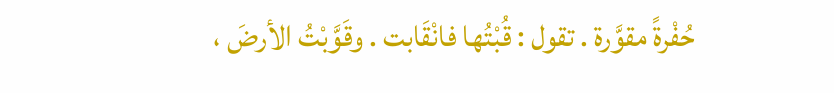حُفْرةً مقوَّرة . تقول : قُبْتُها فانْقَابت . وقَوَّبْتُ الأرضَ ،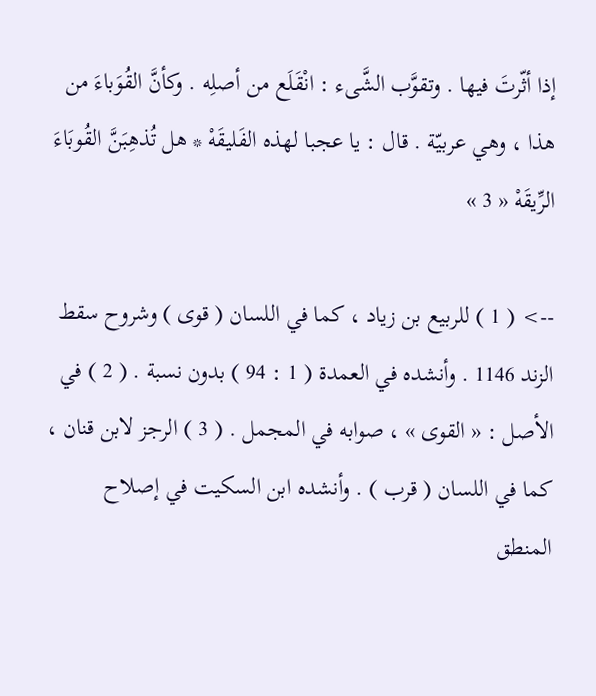إذا أثّرتَ فيها . وتقوَّب الشَّىء : انْقَلَع من أصلِه . وكأنَّ القُوَباءَ من هذا ، وهي عربيّة . قال : يا عجبا لهذه الفَليقَهْ * هل تُذهِبَنَّ القُوبَاءَ الرِّيقَهْ « 3 »

--> ( 1 ) للربيع بن زياد ، كما في اللسان ( قوى ) وشروح سقط الزند 1146 . وأنشده في العمدة ( 1 : 94 ) بدون نسبة . ( 2 ) في الأصل : « القوى » ، صوابه في المجمل . ( 3 ) الرجز لابن قنان ، كما في اللسان ( قرب ) . وأنشده ابن السكيت في إصلاح المنطق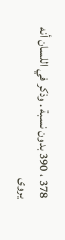378 ، 390 بدون نسبة . وذكر في اللسان أنه يروى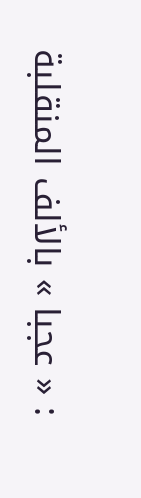: « عجبا » بالألف المنقلبة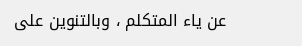عن ياء المتكلم ، وبالتنوين على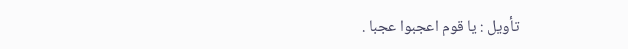تأويل : يا قوم اعجبوا عجبا .